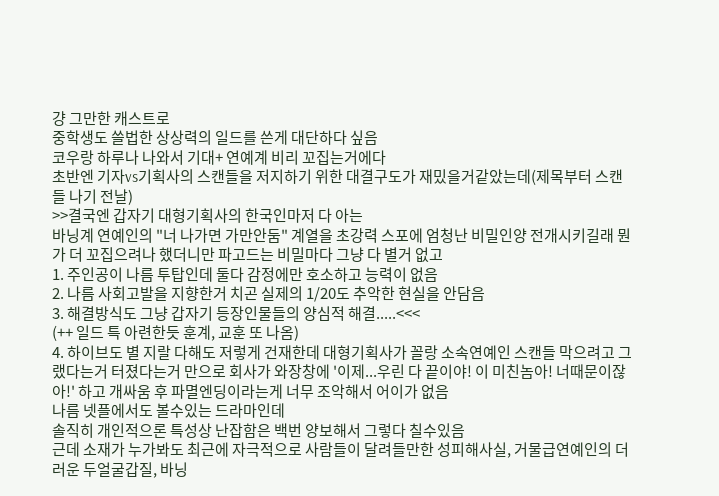걍 그만한 캐스트로
중학생도 쓸법한 상상력의 일드를 쓴게 대단하다 싶음
코우랑 하루나 나와서 기대+ 연예계 비리 꼬집는거에다
초반엔 기자vs기획사의 스캔들을 저지하기 위한 대결구도가 재밌을거같았는데(제목부터 스캔들 나기 전날)
>>결국엔 갑자기 대형기획사의 한국인마저 다 아는
바닝계 연예인의 "너 나가면 가만안둠" 계열을 초강력 스포에 엄청난 비밀인양 전개시키길래 뭔가 더 꼬집으려나 했더니만 파고드는 비밀마다 그냥 다 별거 없고
1. 주인공이 나름 투탑인데 둘다 감정에만 호소하고 능력이 없음
2. 나름 사회고발을 지향한거 치곤 실제의 1/20도 추악한 현실을 안담음
3. 해결방식도 그냥 갑자기 등장인물들의 양심적 해결.....<<<
(++ 일드 특 아련한듯 훈계, 교훈 또 나옴)
4. 하이브도 별 지랄 다해도 저렇게 건재한데 대형기획사가 꼴랑 소속연예인 스캔들 막으려고 그랬다는거 터졌다는거 만으로 회사가 와장창에 '이제...우린 다 끝이야! 이 미친놈아! 너때문이잖아!' 하고 개싸움 후 파멸엔딩이라는게 너무 조악해서 어이가 없음
나름 넷플에서도 볼수있는 드라마인데
솔직히 개인적으론 특성상 난잡함은 백번 양보해서 그렇다 칠수있음
근데 소재가 누가봐도 최근에 자극적으로 사람들이 달려들만한 성피해사실, 거물급연예인의 더러운 두얼굴갑질, 바닝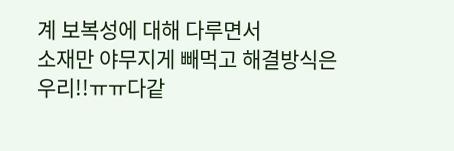계 보복성에 대해 다루면서
소재만 야무지게 빼먹고 해결방식은 우리!!ㅠㅠ다같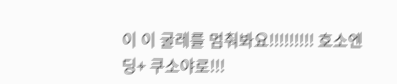이 이 굴레를 멈춰봐요!!!!!!!!! 호소엔딩+ 쿠소야로!!!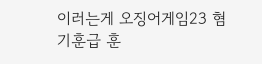이러는게 오징어게임23 혐기훈급 훈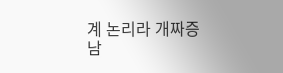계 논리라 개짜증남